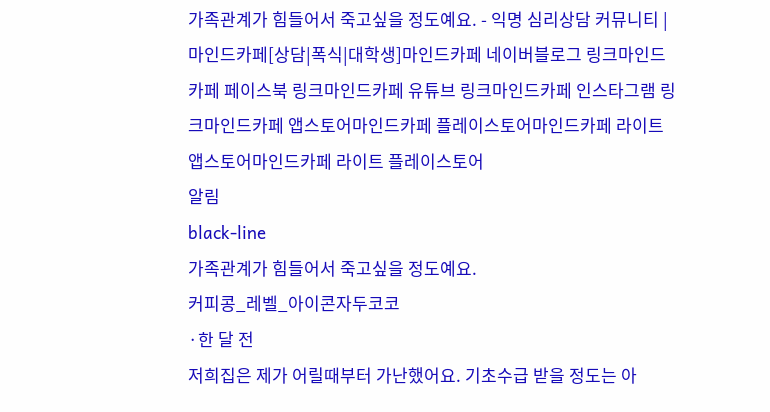가족관계가 힘들어서 죽고싶을 정도예요. - 익명 심리상담 커뮤니티 | 마인드카페[상담|폭식|대학생]마인드카페 네이버블로그 링크마인드카페 페이스북 링크마인드카페 유튜브 링크마인드카페 인스타그램 링크마인드카페 앱스토어마인드카페 플레이스토어마인드카페 라이트 앱스토어마인드카페 라이트 플레이스토어
알림
black-line
가족관계가 힘들어서 죽고싶을 정도예요.
커피콩_레벨_아이콘자두코코
·한 달 전
저희집은 제가 어릴때부터 가난했어요. 기초수급 받을 정도는 아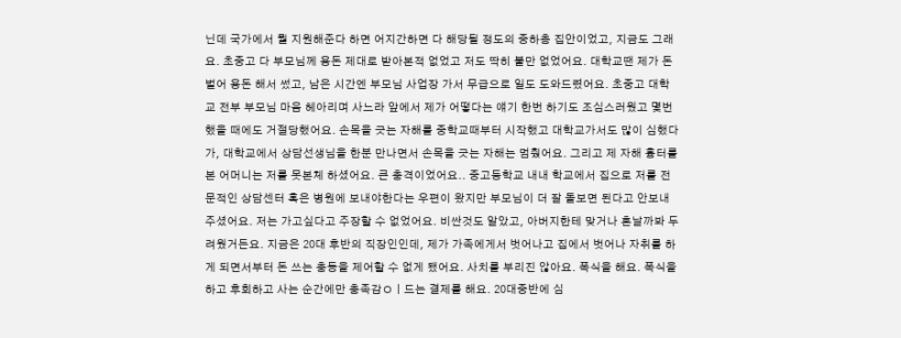닌데 국가에서 뭘 지원해준다 하면 어지간하면 다 해당될 정도의 중하층 집안이었고, 지금도 그래요. 초중고 다 부모님께 용돈 제대로 받아본적 없었고 저도 딱히 불만 없었어요. 대학교땐 제가 돈벌어 용돈 해서 썼고, 남은 시간엔 부모님 사업장 가서 무급으로 일도 도와드렸어요. 초중고 대학교 전부 부모님 마음 헤아리며 사느라 앞에서 제가 어떻다는 얘기 한번 하기도 조심스러웠고 몇번 했을 때에도 거절당했어요. 손목을 긋는 자해를 중학교때부터 시작했고 대학교가서도 많이 심했다가, 대학교에서 상담선생님을 한분 만나면서 손목을 긋는 자해는 멈췄어요. 그리고 제 자해 흉터를 본 어머니는 저를 못본체 하셨어요. 큰 충격이었어요.. 중고등학교 내내 학교에서 집으로 저를 전문적인 상담센터 혹은 병원에 보내야한다는 우편이 왔지만 부모님이 더 잘 돌보면 된다고 안보내주셨어요. 저는 가고싶다고 주장할 수 없었어요. 비싼것도 알았고, 아버지한테 맞거나 혼날까봐 두려웠거든요. 지금은 20대 후반의 직장인인데, 제가 가족에게서 벗어나고 집에서 벗어나 자취를 하게 되면서부터 돈 쓰는 충동을 제어할 수 없게 됐어요. 사치를 부리진 않아요. 폭식을 해요. 폭식을 하고 후회하고 사는 순간에만 충족감ㅇㅣ드는 결제를 해요. 20대중반에 심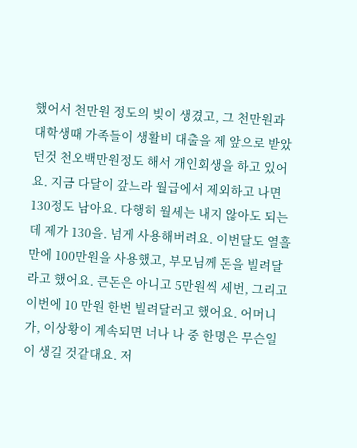했어서 천만원 정도의 빚이 생겼고, 그 천만원과 대학생때 가족들이 생활비 대출을 제 앞으로 받았던것 천오백만원정도 해서 개인회생을 하고 있어요. 지금 다달이 갚느라 월급에서 제외하고 나면 130정도 남아요. 다행히 월세는 내지 않아도 되는데 제가 130을. 넘게 사용해버려요. 이번달도 열흘만에 100만원을 사용했고, 부모님께 돈을 빌려달라고 했어요. 큰돈은 아니고 5만원씩 세번, 그리고 이번에 10 만원 한번 빌려달러고 했어요. 어머니가, 이상황이 계속되면 너나 나 중 한명은 무슨일이 생길 것같대요. 저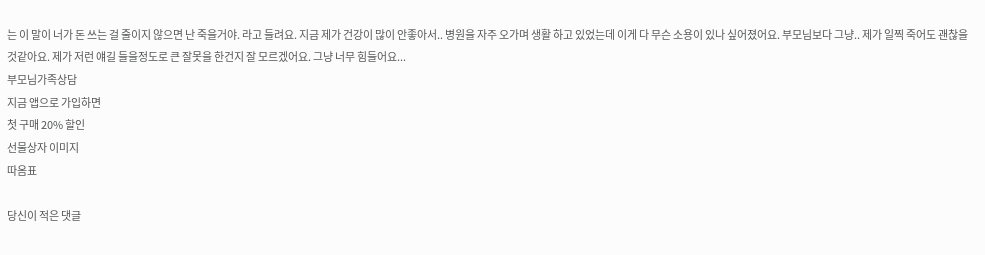는 이 말이 너가 돈 쓰는 걸 줄이지 않으면 난 죽을거야. 라고 들려요. 지금 제가 건강이 많이 안좋아서.. 병원을 자주 오가며 생활 하고 있었는데 이게 다 무슨 소용이 있나 싶어졌어요. 부모님보다 그냥.. 제가 일찍 죽어도 괜찮을것같아요. 제가 저런 얘길 들을정도로 큰 잘못을 한건지 잘 모르겠어요. 그냥 너무 힘들어요...
부모님가족상담
지금 앱으로 가입하면
첫 구매 20% 할인
선물상자 이미지
따옴표

당신이 적은 댓글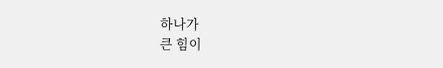하나가
큰 힘이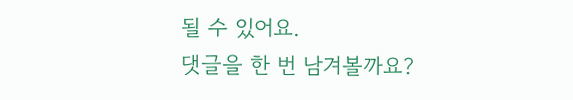될 수 있어요.
댓글을 한 번 남겨볼까요?